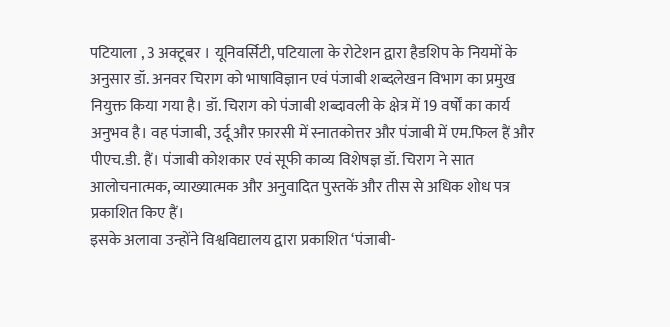पटियाला , 3 अक्टूबर । यूनिवर्सिटी, पटियाला के रोटेशन द्वारा हैडशिप के नियमों के अनुसार डॉ. अनवर चिराग को भाषाविज्ञान एवं पंजाबी शब्दलेखन विभाग का प्रमुख नियुक्त किया गया है। डॉ. चिराग को पंजाबी शब्दावली के क्षेत्र में 19 वर्षों का कार्य अनुभव है। वह पंजाबी, उर्दू और फ़ारसी में स्नातकोत्तर और पंजाबी में एम.फिल हैं और पीएच.डी. हैं। पंजाबी कोशकार एवं सूफी काव्य विशेषज्ञ डॉ. चिराग ने सात आलोचनात्मक, व्याख्यात्मक और अनुवादित पुस्तकें और तीस से अधिक शोध पत्र प्रकाशित किए हैं।
इसके अलावा उन्होंने विश्वविद्यालय द्वारा प्रकाशित ‘पंजाबी-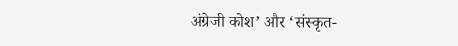अंग्रेजी कोश’ और ‘संस्कृत-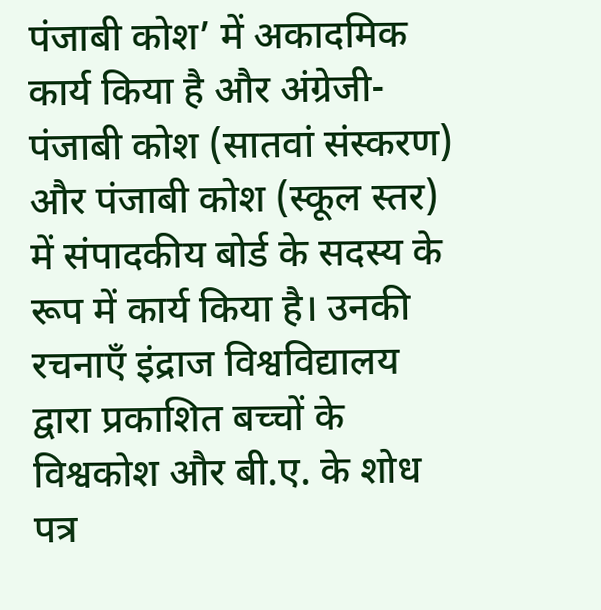पंजाबी कोश’ में अकादमिक कार्य किया है और अंग्रेजी-पंजाबी कोश (सातवां संस्करण) और पंजाबी कोश (स्कूल स्तर) में संपादकीय बोर्ड के सदस्य के रूप में कार्य किया है। उनकी रचनाएँ इंद्राज विश्वविद्यालय द्वारा प्रकाशित बच्चों के विश्वकोश और बी.ए. के शोध पत्र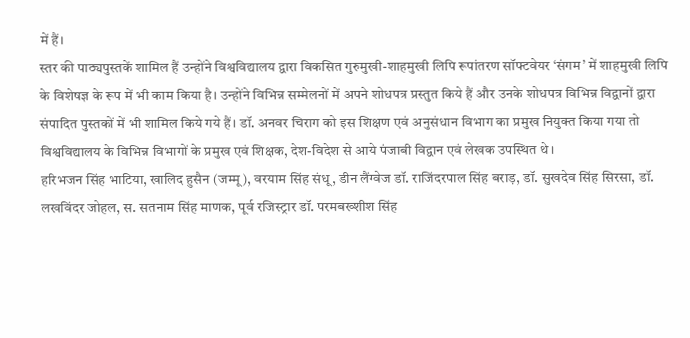में हैं।
स्तर की पाठ्यपुस्तकें शामिल हैं उन्होंने विश्वविद्यालय द्वारा विकसित गुरुमुखी-शाहमुखी लिपि रूपांतरण सॉफ्टवेयर ‘संगम’ में शाहमुखी लिपि के विशेषज्ञ के रूप में भी काम किया है। उन्होंने विभिन्न सम्मेलनों में अपने शोधपत्र प्रस्तुत किये हैं और उनके शोधपत्र विभिन्न विद्वानों द्वारा संपादित पुस्तकों में भी शामिल किये गये हैं। डॉ. अनवर चिराग को इस शिक्षण एवं अनुसंधान विभाग का प्रमुख नियुक्त किया गया तो विश्वविद्यालय के विभिन्न विभागों के प्रमुख एवं शिक्षक, देश-विदेश से आये पंजाबी विद्वान एवं लेखक उपस्थित थे।
हरिभजन सिंह भाटिया, खालिद हुसैन (जम्मू), वरयाम सिंह संधू, डीन लैंग्वेज डॉ. राजिंदरपाल सिंह बराड़, डॉ. सुखदेव सिंह सिरसा, डॉ. लखविंदर जोहल, स. सतनाम सिंह माणक, पूर्व रजिस्ट्रार डॉ. परमबख्शीश सिंह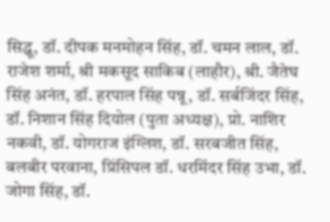सिद्धू, डॉ. दीपक मनमोहन सिंह, डॉ. चमन लाल, डॉ. राजेश शर्मा, श्री मकसूद साकिब (लाहौर), श्री. जैतेघ सिंह अनंत, डॉ. हरपाल सिंह पन्नू, डॉ. सर्बजिंदर सिंह, डॉ. निशान सिंह दियोल (पुता अध्यक्ष), प्रो. नाशिर नकवी, डॉ. योगराज इंग्लिश, डॉ. सरबजीत सिंह, बलबीर परवाना, प्रिंसिपल डॉ. धरमिंदर सिंह उभा, डॉ. जोगा सिंह, डॉ.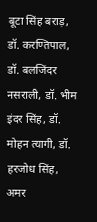बूटा सिंह बराड़, डॉ. करण्तिपाल, डॉ. बलजिंदर नसराली, डॉ. भीम इंदर सिंह, डॉ. मोहन त्यागी, डॉ. हरजोध सिंह, अमर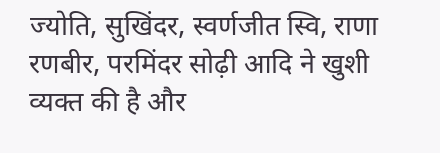ज्योति, सुखिंदर, स्वर्णजीत स्वि, राणा रणबीर, परमिंदर सोढ़ी आदि ने खुशी व्यक्त की है और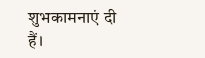शुभकामनाएं दी हैं।